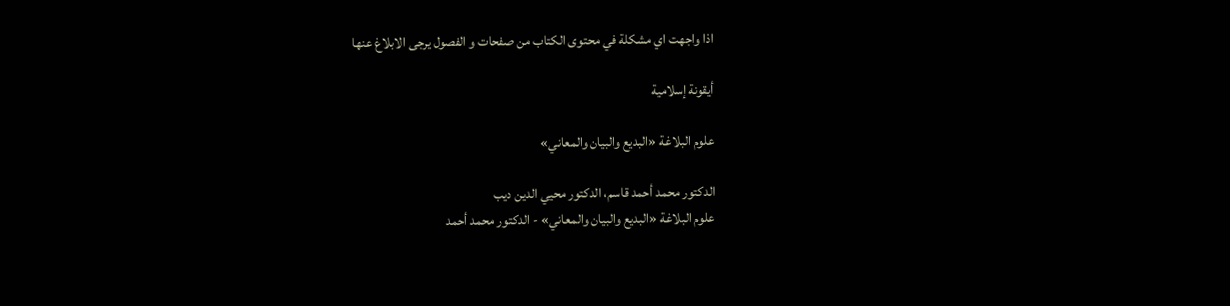اذا واجهت اي مشكلة في محتوى الكتاب من صفحات و الفصول يرجى الابلاغ عنها

أيقونة إسلامية

علوم البلاغة «البديع والبيان والمعاني»

الدكتور محمد أحمد قاسم، الدكتور محيي الدين ديب
علوم البلاغة «البديع والبيان والمعاني» - الدكتور محمد أحمد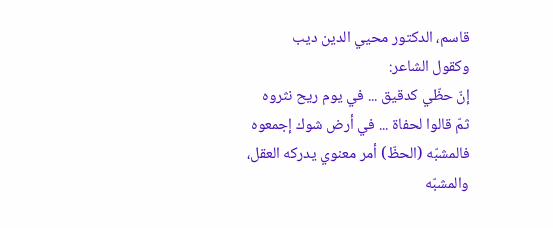قاسم، الدكتور محيي الدين ديب
وكقول الشاعر:
إنّ حظّي كدقيق ... في يوم ريح نثروه
ثمّ قالوا لحفاة ... في أرض شوك إجمعوه
فالمشبّه (الحظّ) أمر معنوي يدركه العقل، والمشبّه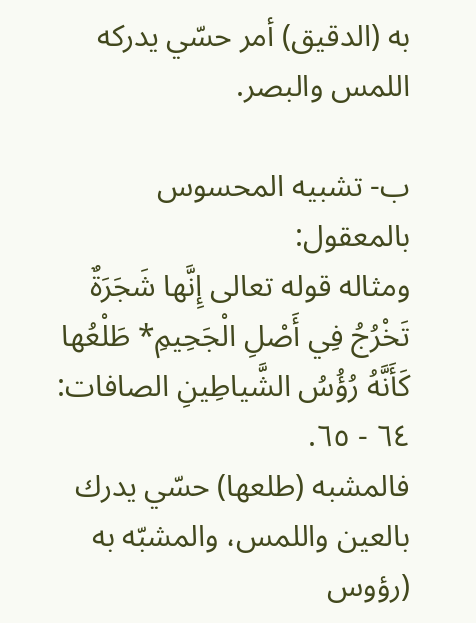به (الدقيق) أمر حسّي يدركه اللمس والبصر.

ب- تشبيه المحسوس بالمعقول:
ومثاله قوله تعالى إِنَّها شَجَرَةٌ تَخْرُجُ فِي أَصْلِ الْجَحِيمِ* طَلْعُها كَأَنَّهُ رُؤُسُ الشَّياطِينِ الصافات: ٦٤ - ٦٥.
فالمشبه (طلعها) حسّي يدرك بالعين واللمس، والمشبّه به (رؤوس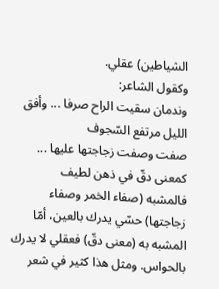الشياطين) عقلي.
وكقول الشاعر:
وندمان سقيت الراح صرفا ... وأفق الليل مرتفع السّجوف
صفت وصفت زجاجتها عليها ... كمعنى دقّ في ذهن لطيف
فالمشبه (صفاء الخمر وصفاء زجاجتها) حسّي يدرك بالعين، أمّا المشبه به (معنى دقّ) فعقلي لا يدرك بالحواس. ومثل هذا كثير في شعر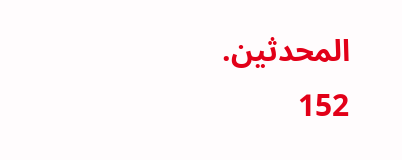المحدثين.
152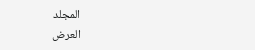المجلد
العرض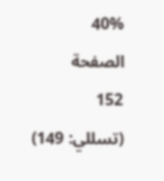40%
الصفحة
152
(تسللي: 149)